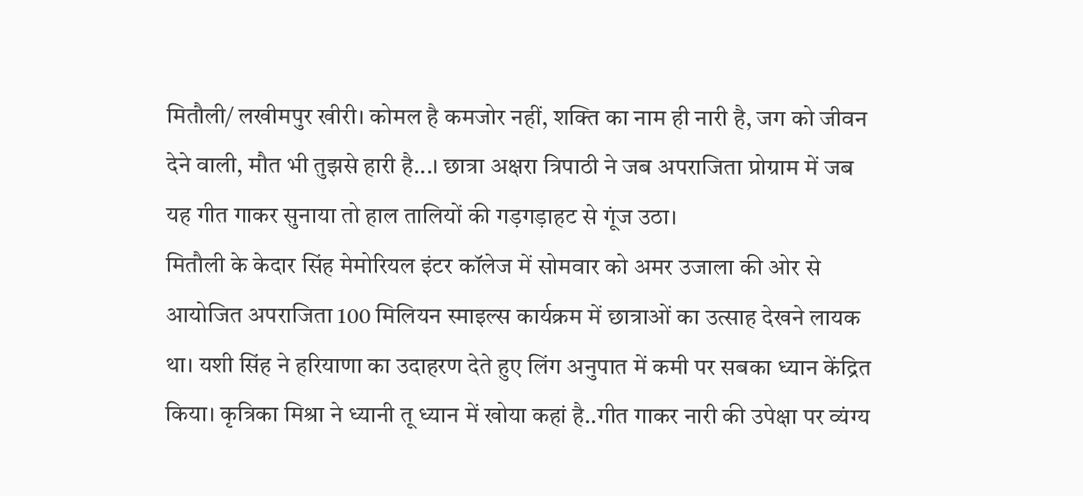मितौली/ लखीमपुर खीरी। कोमल है कमजोर नहीं, शक्ति का नाम ही नारी है, जग को जीवन देने वाली, मौत भी तुझसे हारी है...। छात्रा अक्षरा त्रिपाठी ने जब अपराजिता प्रोग्राम में जब यह गीत गाकर सुनाया तो हाल तालियों की गड़गड़ाहट से गूंज उठा।
मितौली के केदार सिंह मेमोरियल इंटर कॉलेज में सोमवार को अमर उजाला की ओर से आयोजित अपराजिता 100 मिलियन स्माइल्स कार्यक्रम में छात्राओं का उत्साह देखने लायक था। यशी सिंह ने हरियाणा का उदाहरण देते हुए लिंग अनुपात में कमी पर सबका ध्यान केंद्रित किया। कृत्रिका मिश्रा ने ध्यानी तू ध्यान में खोया कहां है..गीत गाकर नारी की उपेक्षा पर व्यंग्य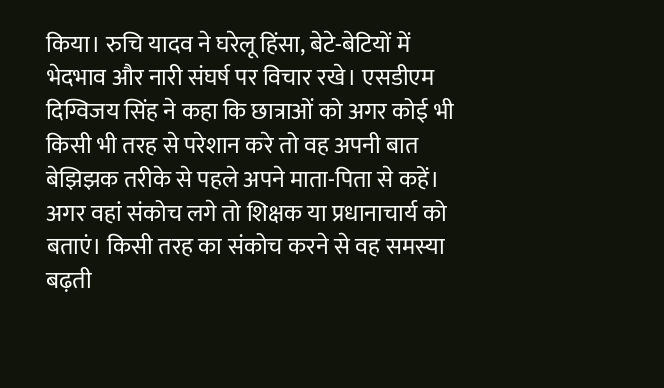किया। रुचि यादव ने घरेलू हिंसा, बेटे-बेटियों में भेदभाव और नारी संघर्ष पर विचार रखे। एसडीएम दिग्विजय सिंह ने कहा कि छात्राओं को अगर कोई भी किसी भी तरह से परेशान करे तो वह अपनी बात बेझिझक तरीके से पहले अपने माता-पिता से कहें। अगर वहां संकोच लगे तो शिक्षक या प्रधानाचार्य को बताएं। किसी तरह का संकोच करने से वह समस्या बढ़ती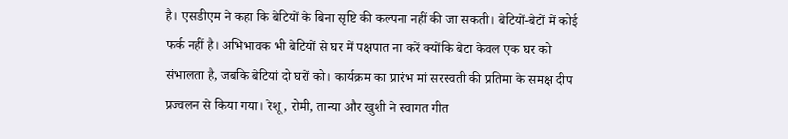है। एसडीएम ने कहा कि बेटियों के बिना सृष्टि की कल्पना नहीं की जा सकती। बेटियों-बेटों में कोई फर्क नहीं है। अभिभावक भी बेटियों से घर में पक्षपात ना करें क्योंकि बेटा केवल एक घर को संभालता है, जबकि बेटियां दो घरों को। कार्यक्रम का प्रारंभ मां सरस्वती की प्रतिमा के समक्ष दीप प्रज्वलन से किया गया। रेशू, रोमी, तान्या और खुशी ने स्वागत गीत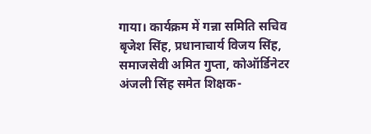गाया। कार्यक्रम में गन्ना समिति सचिव बृजेश सिंह, प्रधानाचार्य विजय सिंह, समाजसेवी अमित गुप्ता, कोऑर्डिनेटर अंजली सिंह समेत शिक्षक-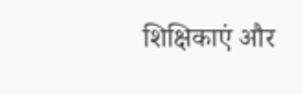शिक्षिकाएं और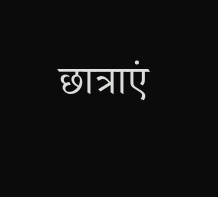छात्राएं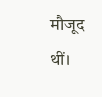मौजूद थीं।